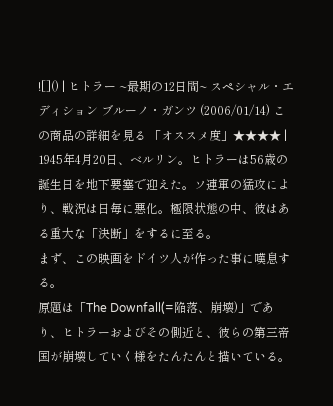![]() | ヒトラー ~最期の12日間~ スペシャル・エディション ブルーノ・ガンツ (2006/01/14) この商品の詳細を見る 「オススメ度」★★★★ |
1945年4月20日、ベルリン。ヒトラーは56歳の誕生日を地下要塞で迎えた。ソ連軍の猛攻により、戦況は日毎に悪化。極限状態の中、彼はある重大な「決断」をするに至る。
まず、この映画をドイツ人が作った事に嘆息する。
原題は「The Downfall(=陥落、崩壊)」であり、ヒトラーおよびその側近と、彼らの第三帝国が崩壊していく様をたんたんと描いている。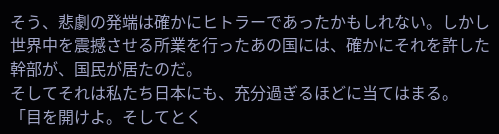そう、悲劇の発端は確かにヒトラーであったかもしれない。しかし世界中を震撼させる所業を行ったあの国には、確かにそれを許した幹部が、国民が居たのだ。
そしてそれは私たち日本にも、充分過ぎるほどに当てはまる。
「目を開けよ。そしてとく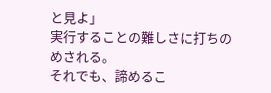と見よ」
実行することの難しさに打ちのめされる。
それでも、諦めるこ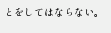とをしてはならない。